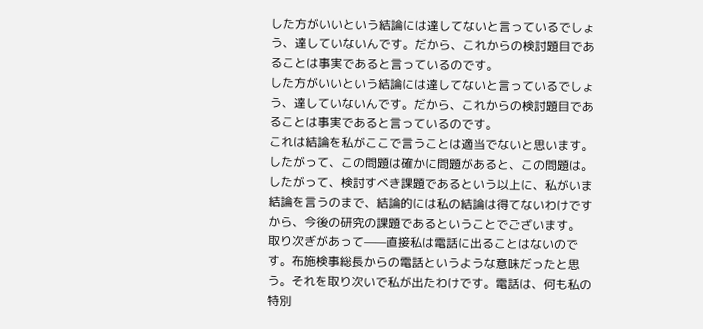した方がいいという結論には達してないと言っているでしょう、達していないんです。だから、これからの検討題目であることは事実であると言っているのです。
した方がいいという結論には達してないと言っているでしょう、達していないんです。だから、これからの検討題目であることは事実であると言っているのです。
これは結論を私がここで言うことは適当でないと思います。したがって、この問題は確かに問題があると、この問題は。したがって、検討すべき課題であるという以上に、私がいま結論を言うのまで、結論的には私の結論は得てないわけですから、今後の研究の課題であるということでございます。
取り次ぎがあって——直接私は電話に出ることはないのです。布施検事総長からの電話というような意味だったと思う。それを取り次いで私が出たわけです。電話は、何も私の特別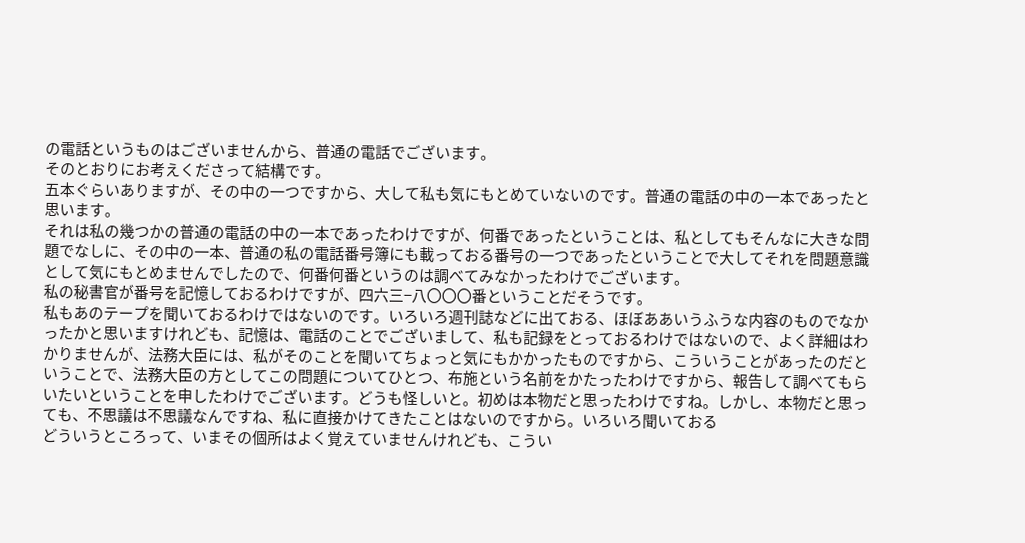の電話というものはございませんから、普通の電話でございます。
そのとおりにお考えくださって結構です。
五本ぐらいありますが、その中の一つですから、大して私も気にもとめていないのです。普通の電話の中の一本であったと思います。
それは私の幾つかの普通の電話の中の一本であったわけですが、何番であったということは、私としてもそんなに大きな問題でなしに、その中の一本、普通の私の電話番号簿にも載っておる番号の一つであったということで大してそれを問題意識として気にもとめませんでしたので、何番何番というのは調べてみなかったわけでございます。
私の秘書官が番号を記憶しておるわけですが、四六三−八〇〇〇番ということだそうです。
私もあのテープを聞いておるわけではないのです。いろいろ週刊誌などに出ておる、ほぼああいうふうな内容のものでなかったかと思いますけれども、記憶は、電話のことでございまして、私も記録をとっておるわけではないので、よく詳細はわかりませんが、法務大臣には、私がそのことを聞いてちょっと気にもかかったものですから、こういうことがあったのだということで、法務大臣の方としてこの問題についてひとつ、布施という名前をかたったわけですから、報告して調べてもらいたいということを申したわけでございます。どうも怪しいと。初めは本物だと思ったわけですね。しかし、本物だと思っても、不思議は不思議なんですね、私に直接かけてきたことはないのですから。いろいろ聞いておる
どういうところって、いまその個所はよく覚えていませんけれども、こうい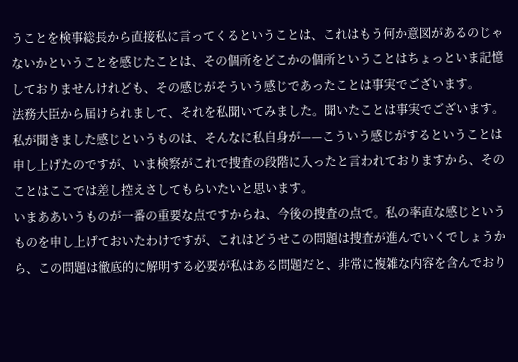うことを検事総長から直接私に言ってくるということは、これはもう何か意図があるのじゃないかということを感じたことは、その個所をどこかの個所ということはちょっといま記憶しておりませんけれども、その感じがそういう感じであったことは事実でございます。
法務大臣から届けられまして、それを私聞いてみました。聞いたことは事実でございます。
私が聞きました感じというものは、そんなに私自身が——こういう感じがするということは申し上げたのですが、いま検察がこれで捜査の段階に入ったと言われておりますから、そのことはここでは差し控えさしてもらいたいと思います。
いまああいうものが一番の重要な点ですからね、今後の捜査の点で。私の率直な感じというものを申し上げておいたわけですが、これはどうせこの問題は捜査が進んでいくでしょうから、この問題は徹底的に解明する必要が私はある問題だと、非常に複雑な内容を含んでおり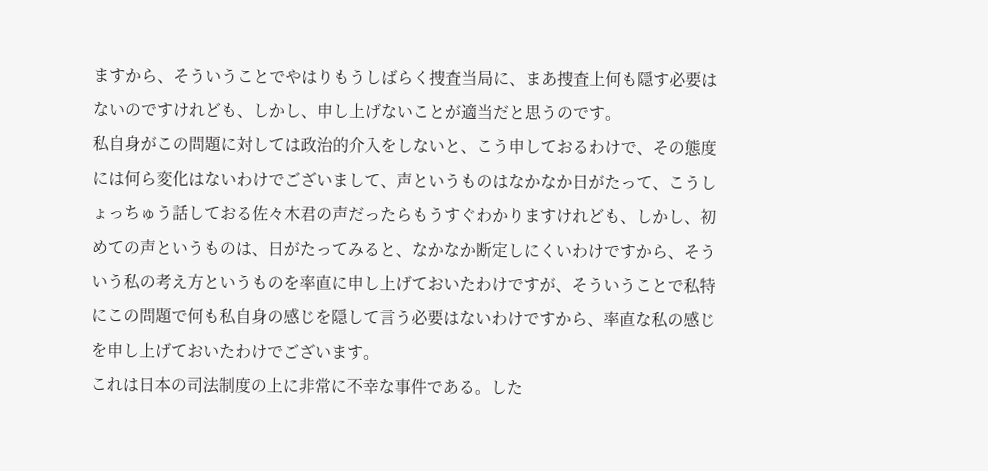ますから、そういうことでやはりもうしばらく捜査当局に、まあ捜査上何も隠す必要はないのですけれども、しかし、申し上げないことが適当だと思うのです。
私自身がこの問題に対しては政治的介入をしないと、こう申しておるわけで、その態度には何ら変化はないわけでございまして、声というものはなかなか日がたって、こうしょっちゅう話しておる佐々木君の声だったらもうすぐわかりますけれども、しかし、初めての声というものは、日がたってみると、なかなか断定しにくいわけですから、そういう私の考え方というものを率直に申し上げておいたわけですが、そういうことで私特にこの問題で何も私自身の感じを隠して言う必要はないわけですから、率直な私の感じを申し上げておいたわけでございます。
これは日本の司法制度の上に非常に不幸な事件である。した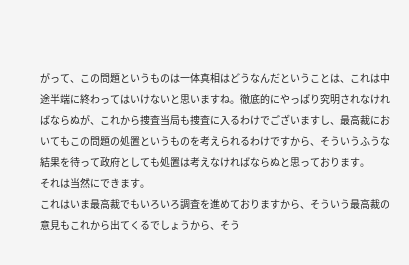がって、この問題というものは一体真相はどうなんだということは、これは中途半端に終わってはいけないと思いますね。徹底的にやっぱり究明されなければならぬが、これから捜査当局も捜査に入るわけでございますし、最高裁においてもこの問題の処置というものを考えられるわけですから、そういうふうな結果を待って政府としても処置は考えなければならぬと思っております。
それは当然にできます。
これはいま最高裁でもいろいろ調査を進めておりますから、そういう最高裁の意見もこれから出てくるでしょうから、そう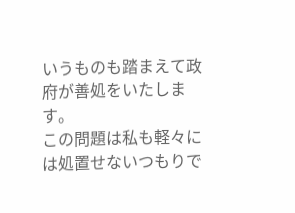いうものも踏まえて政府が善処をいたします。
この問題は私も軽々には処置せないつもりで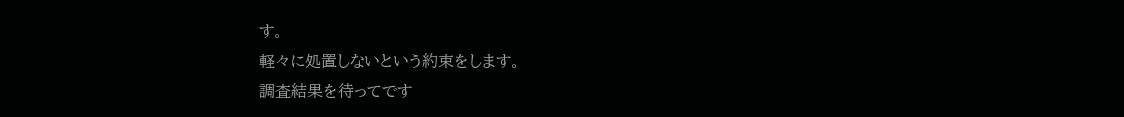す。
軽々に処置しないという約束をします。
調査結果を待ってです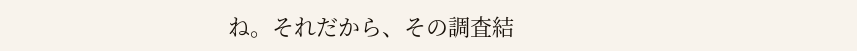ね。それだから、その調査結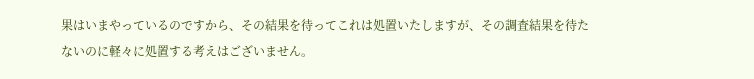果はいまやっているのですから、その結果を待ってこれは処置いたしますが、その調査結果を待たないのに軽々に処置する考えはございません。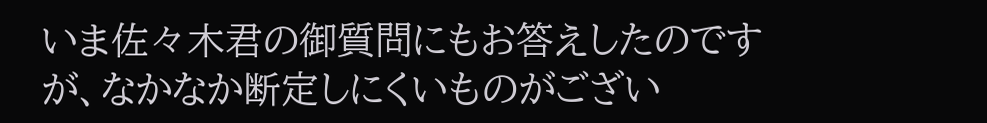いま佐々木君の御質問にもお答えしたのですが、なかなか断定しにくいものがござい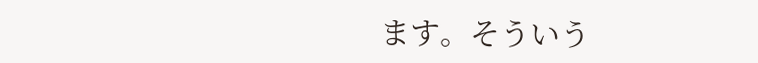ます。そういう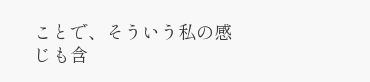ことで、そういう私の感じも含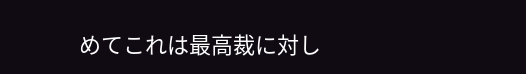めてこれは最高裁に対し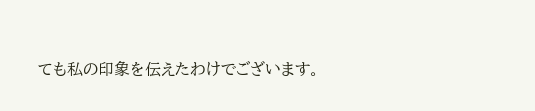ても私の印象を伝えたわけでございます。